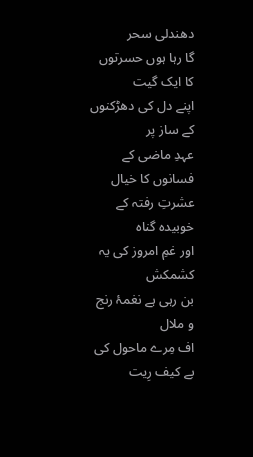دھندلی سحر
گا رہا ہوں حسرتوں کا ایک گیت
اپنے دل کی دھڑکنوں کے ساز پر
عہدِ ماضی کے فسانوں کا خیال
عشرتِ رفتہ کے خوبیدہ گناہ
اور غمِ امروز کی یہ کشمکش
بن رہی ہے نغمۂ رنج و ملال
اف مِرے ماحول کی بے کیف رِیت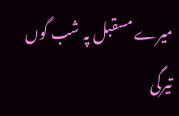میرے مسقبل پہ شب گوں تیرگی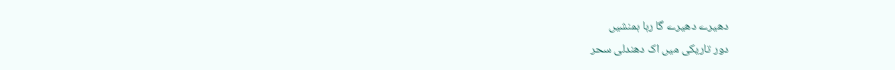دھیرے دھیرے گا رہا ہمنشیں
دور تاریکی میں اک دھندلی سحر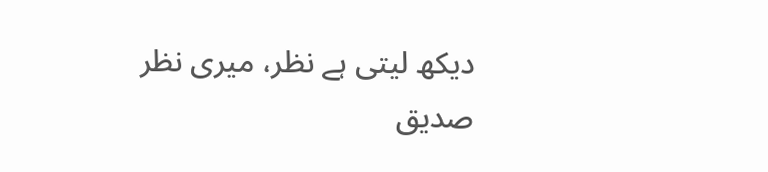دیکھ لیتی ہے نظر، میری نظر
صدیق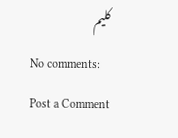کلیم
No comments:
Post a Comment